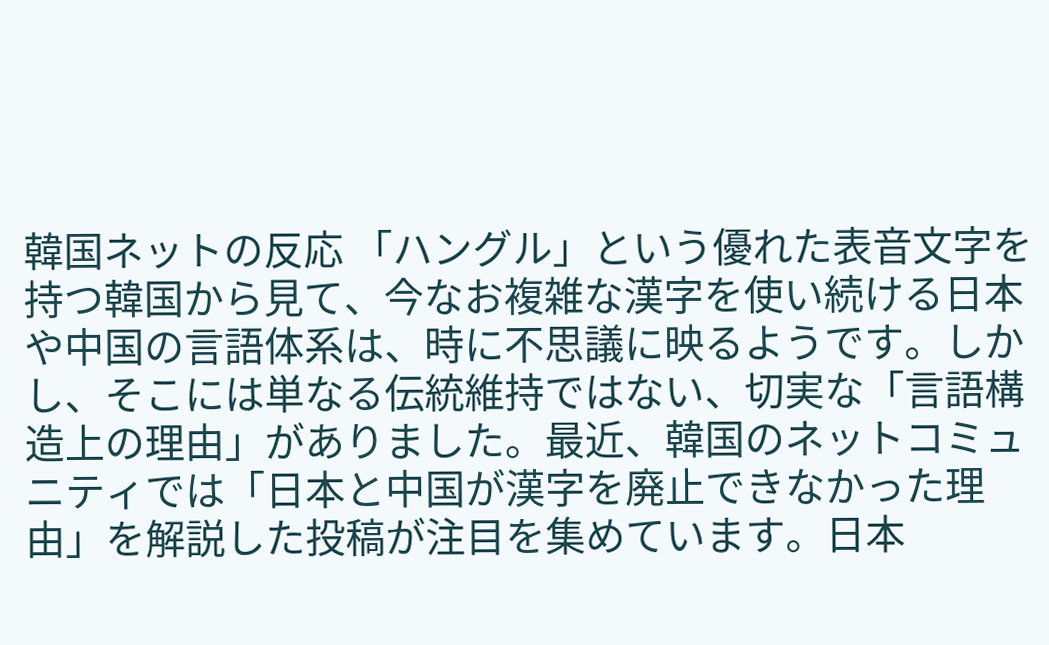韓国ネットの反応 「ハングル」という優れた表音文字を持つ韓国から見て、今なお複雑な漢字を使い続ける日本や中国の言語体系は、時に不思議に映るようです。しかし、そこには単なる伝統維持ではない、切実な「言語構造上の理由」がありました。最近、韓国のネットコミュニティでは「日本と中国が漢字を廃止できなかった理由」を解説した投稿が注目を集めています。日本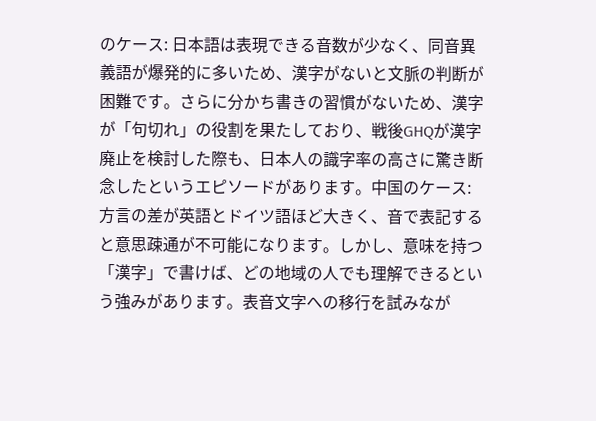のケース: 日本語は表現できる音数が少なく、同音異義語が爆発的に多いため、漢字がないと文脈の判断が困難です。さらに分かち書きの習慣がないため、漢字が「句切れ」の役割を果たしており、戦後GHQが漢字廃止を検討した際も、日本人の識字率の高さに驚き断念したというエピソードがあります。中国のケース: 方言の差が英語とドイツ語ほど大きく、音で表記すると意思疎通が不可能になります。しかし、意味を持つ「漢字」で書けば、どの地域の人でも理解できるという強みがあります。表音文字への移行を試みなが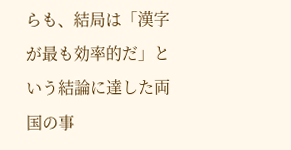らも、結局は「漢字が最も効率的だ」という結論に達した両国の事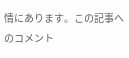情にあります。この記事へのコメント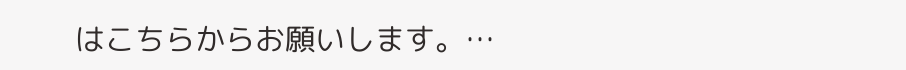はこちらからお願いします。…